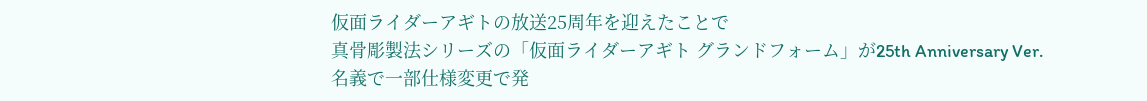仮面ライダーアギトの放送25周年を迎えたことで
真骨彫製法シリーズの「仮面ライダーアギト グランドフォーム」が25th Anniversary Ver.名義で一部仕様変更で発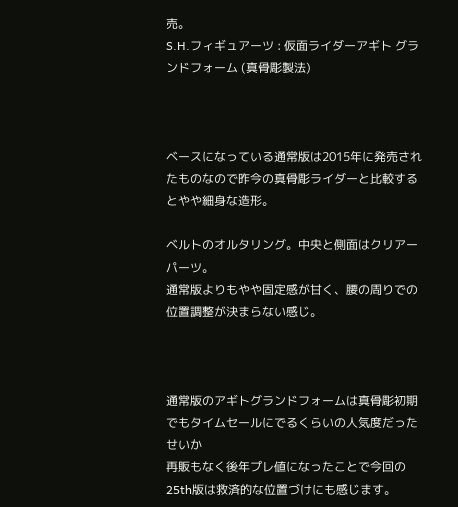売。
S.H.フィギュアーツ : 仮面ライダーアギト グランドフォーム (真骨彫製法)



ベースになっている通常版は2015年に発売されたものなので昨今の真骨彫ライダーと比較するとやや細身な造形。

ベルトのオルタリング。中央と側面はクリアーパーツ。
通常版よりもやや固定感が甘く、腰の周りでの位置調整が決まらない感じ。



通常版のアギトグランドフォームは真骨彫初期でもタイムセールにでるくらいの人気度だったせいか
再販もなく後年プレ値になったことで今回の25th版は救済的な位置づけにも感じます。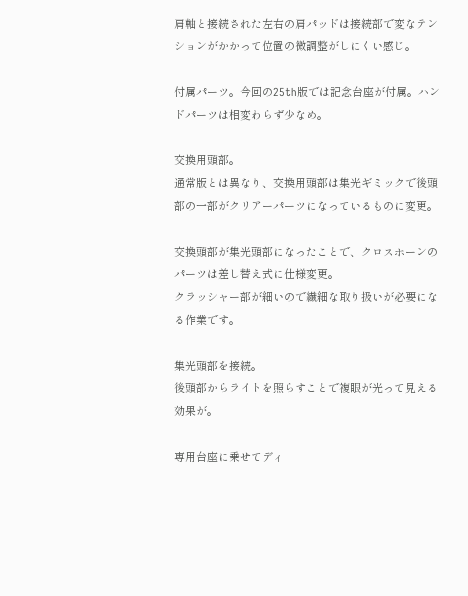肩軸と接続された左右の肩パッドは接続部で変なテンションがかかって位置の微調整がしにくい感じ。

付属パーツ。今回の25th版では記念台座が付属。ハンドパーツは相変わらず少なめ。

交換用頭部。
通常版とは異なり、交換用頭部は集光ギミックで後頭部の一部がクリアーパーツになっているものに変更。

交換頭部が集光頭部になったことで、クロスホーンのパーツは差し替え式に仕様変更。
クラッシャー部が細いので繊細な取り扱いが必要になる作業です。

集光頭部を接続。
後頭部からライトを照らすことで複眼が光って見える効果が。

専用台座に乗せてディ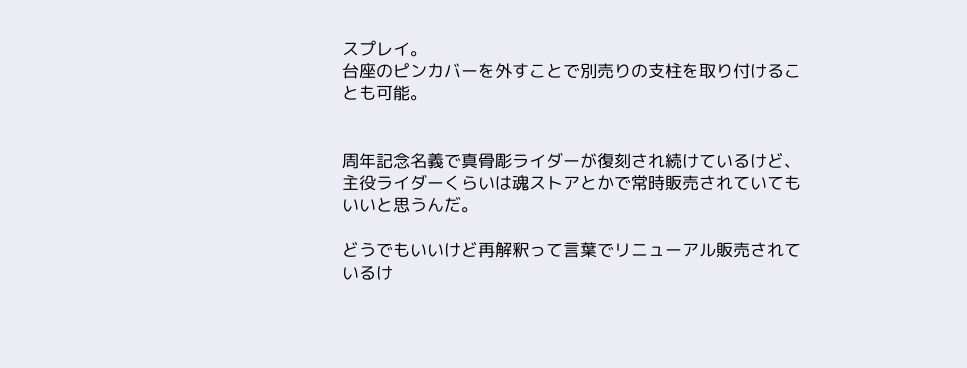スプレイ。
台座のピンカバーを外すことで別売りの支柱を取り付けることも可能。


周年記念名義で真骨彫ライダーが復刻され続けているけど、
主役ライダーくらいは魂ストアとかで常時販売されていてもいいと思うんだ。

どうでもいいけど再解釈って言葉でリニューアル販売されているけ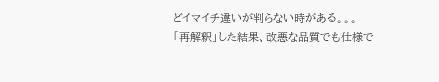どイマイチ違いが判らない時がある。。。
「再解釈」した結果、改悪な品質でも仕様で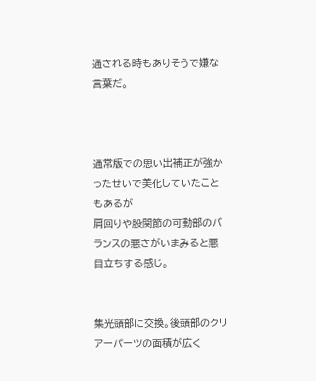通される時もありそうで嫌な言葉だ。



通常版での思い出補正が強かったせいで美化していたこともあるが
肩回りや股関節の可動部のバランスの悪さがいまみると悪目立ちする感じ。


集光頭部に交換。後頭部のクリアーパーツの面積が広く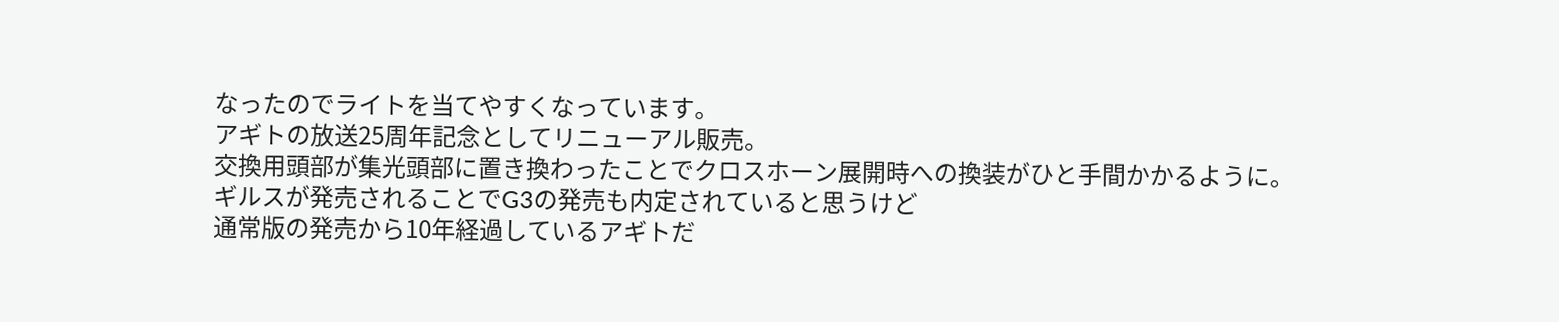なったのでライトを当てやすくなっています。
アギトの放送25周年記念としてリニューアル販売。
交換用頭部が集光頭部に置き換わったことでクロスホーン展開時への換装がひと手間かかるように。
ギルスが発売されることでG3の発売も内定されていると思うけど
通常版の発売から10年経過しているアギトだ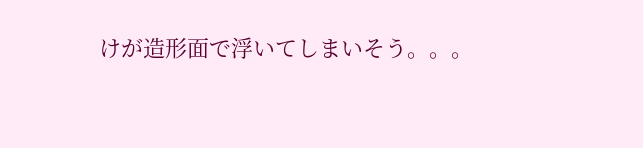けが造形面で浮いてしまいそう。。。